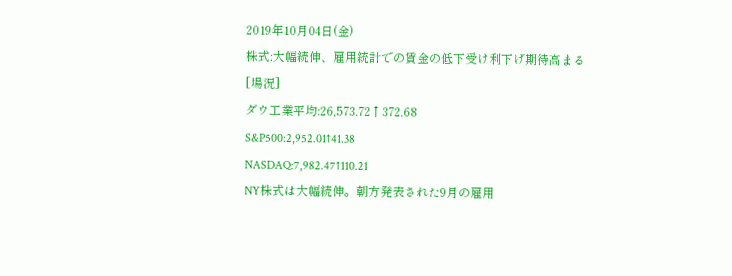2019年10月04日(金)
株式:大幅続伸、雇用統計での賃金の低下受け利下げ期待高まる
[場況]
ダウ工業平均:26,573.72↑372.68
S&P500:2,952.01↑41.38
NASDAQ:7,982.47↑110.21
NY株式は大幅続伸。朝方発表された9月の雇用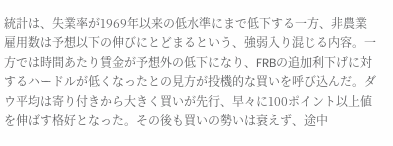統計は、失業率が1969年以来の低水準にまで低下する一方、非農業雇用数は予想以下の伸びにとどまるという、強弱入り混じる内容。一方では時間あたり賃金が予想外の低下になり、FRBの追加利下げに対するハードルが低くなったとの見方が投機的な買いを呼び込んだ。ダウ平均は寄り付きから大きく買いが先行、早々に100ポイント以上値を伸ばす格好となった。その後も買いの勢いは衰えず、途中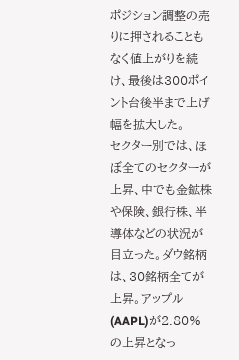ポジション調整の売りに押されることもなく値上がりを続け、最後は300ポイント台後半まで上げ幅を拡大した。
セクター別では、ほぼ全てのセクターが上昇、中でも金鉱株や保険、銀行株、半導体などの状況が目立った。ダウ銘柄は、30銘柄全てが上昇。アップル(AAPL)が2.80%の上昇となっ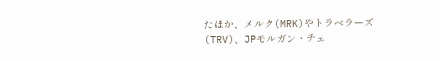たほか、メルク(MRK)やトラベラーズ(TRV)、JPモルガン・チェ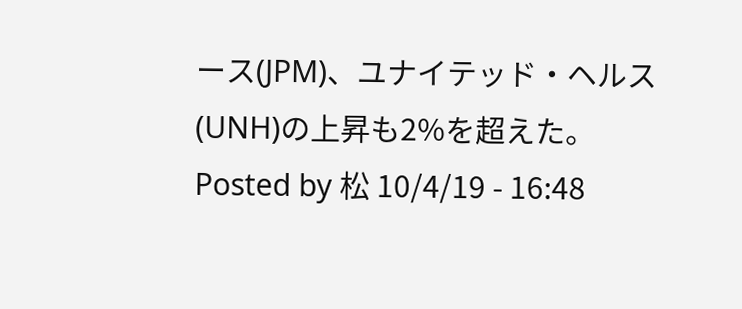ース(JPM)、ユナイテッド・ヘルス(UNH)の上昇も2%を超えた。
Posted by 松 10/4/19 - 16:48